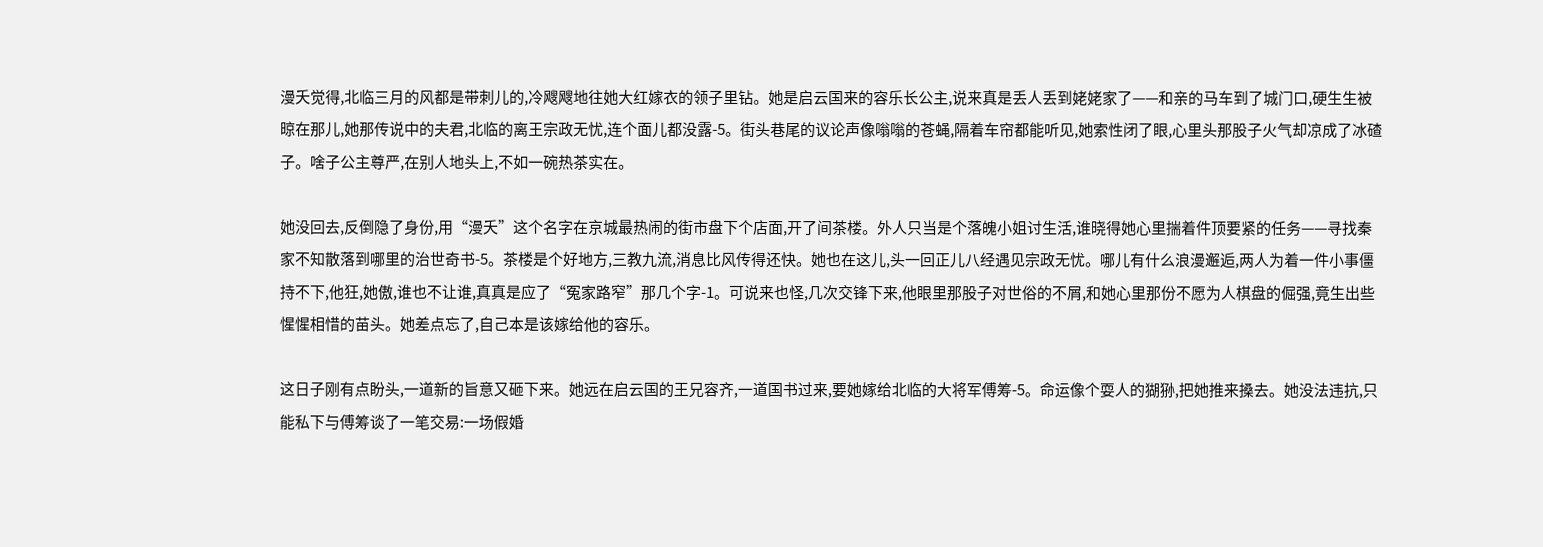漫夭觉得,北临三月的风都是带刺儿的,冷飕飕地往她大红嫁衣的领子里钻。她是启云国来的容乐长公主,说来真是丢人丢到姥姥家了——和亲的马车到了城门口,硬生生被晾在那儿,她那传说中的夫君,北临的离王宗政无忧,连个面儿都没露-5。街头巷尾的议论声像嗡嗡的苍蝇,隔着车帘都能听见,她索性闭了眼,心里头那股子火气却凉成了冰碴子。啥子公主尊严,在别人地头上,不如一碗热茶实在。

她没回去,反倒隐了身份,用“漫夭”这个名字在京城最热闹的街市盘下个店面,开了间茶楼。外人只当是个落魄小姐讨生活,谁晓得她心里揣着件顶要紧的任务——寻找秦家不知散落到哪里的治世奇书-5。茶楼是个好地方,三教九流,消息比风传得还快。她也在这儿,头一回正儿八经遇见宗政无忧。哪儿有什么浪漫邂逅,两人为着一件小事僵持不下,他狂,她傲,谁也不让谁,真真是应了“冤家路窄”那几个字-1。可说来也怪,几次交锋下来,他眼里那股子对世俗的不屑,和她心里那份不愿为人棋盘的倔强,竟生出些惺惺相惜的苗头。她差点忘了,自己本是该嫁给他的容乐。

这日子刚有点盼头,一道新的旨意又砸下来。她远在启云国的王兄容齐,一道国书过来,要她嫁给北临的大将军傅筹-5。命运像个耍人的猢狲,把她推来搡去。她没法违抗,只能私下与傅筹谈了一笔交易:一场假婚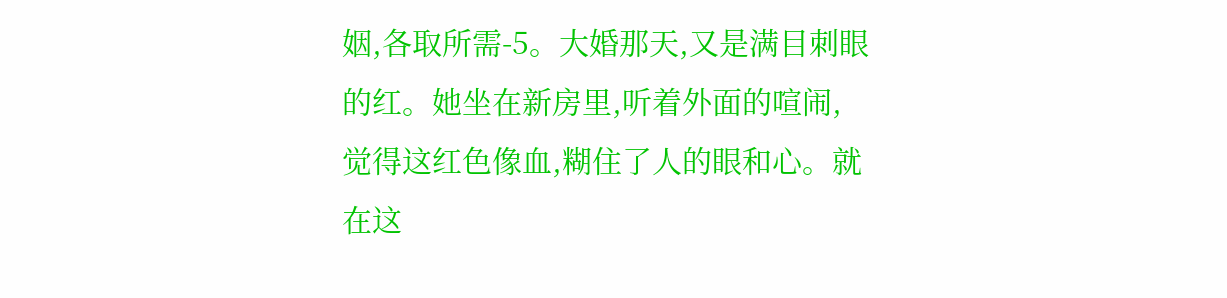姻,各取所需-5。大婚那天,又是满目刺眼的红。她坐在新房里,听着外面的喧闹,觉得这红色像血,糊住了人的眼和心。就在这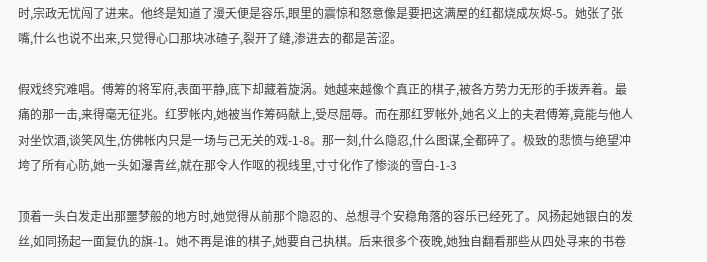时,宗政无忧闯了进来。他终是知道了漫夭便是容乐,眼里的震惊和怒意像是要把这满屋的红都烧成灰烬-5。她张了张嘴,什么也说不出来,只觉得心口那块冰碴子,裂开了缝,渗进去的都是苦涩。

假戏终究难唱。傅筹的将军府,表面平静,底下却藏着旋涡。她越来越像个真正的棋子,被各方势力无形的手拨弄着。最痛的那一击,来得毫无征兆。红罗帐内,她被当作筹码献上,受尽屈辱。而在那红罗帐外,她名义上的夫君傅筹,竟能与他人对坐饮酒,谈笑风生,仿佛帐内只是一场与己无关的戏-1-8。那一刻,什么隐忍,什么图谋,全都碎了。极致的悲愤与绝望冲垮了所有心防,她一头如瀑青丝,就在那令人作呕的视线里,寸寸化作了惨淡的雪白-1-3

顶着一头白发走出那噩梦般的地方时,她觉得从前那个隐忍的、总想寻个安稳角落的容乐已经死了。风扬起她银白的发丝,如同扬起一面复仇的旗-1。她不再是谁的棋子,她要自己执棋。后来很多个夜晚,她独自翻看那些从四处寻来的书卷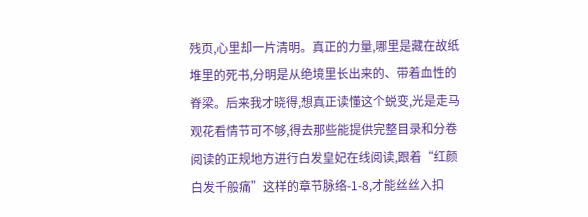残页,心里却一片清明。真正的力量,哪里是藏在故纸堆里的死书,分明是从绝境里长出来的、带着血性的脊梁。后来我才晓得,想真正读懂这个蜕变,光是走马观花看情节可不够,得去那些能提供完整目录和分卷阅读的正规地方进行白发皇妃在线阅读,跟着“红颜白发千般痛”这样的章节脉络-1-8,才能丝丝入扣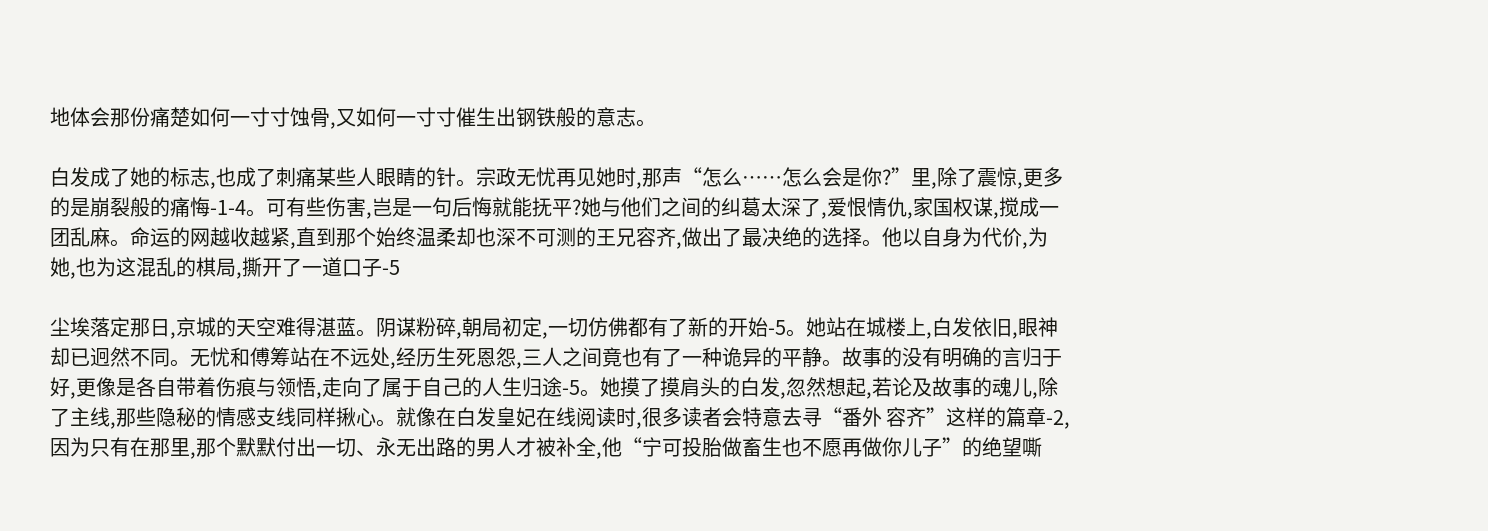地体会那份痛楚如何一寸寸蚀骨,又如何一寸寸催生出钢铁般的意志。

白发成了她的标志,也成了刺痛某些人眼睛的针。宗政无忧再见她时,那声“怎么……怎么会是你?”里,除了震惊,更多的是崩裂般的痛悔-1-4。可有些伤害,岂是一句后悔就能抚平?她与他们之间的纠葛太深了,爱恨情仇,家国权谋,搅成一团乱麻。命运的网越收越紧,直到那个始终温柔却也深不可测的王兄容齐,做出了最决绝的选择。他以自身为代价,为她,也为这混乱的棋局,撕开了一道口子-5

尘埃落定那日,京城的天空难得湛蓝。阴谋粉碎,朝局初定,一切仿佛都有了新的开始-5。她站在城楼上,白发依旧,眼神却已迥然不同。无忧和傅筹站在不远处,经历生死恩怨,三人之间竟也有了一种诡异的平静。故事的没有明确的言归于好,更像是各自带着伤痕与领悟,走向了属于自己的人生归途-5。她摸了摸肩头的白发,忽然想起,若论及故事的魂儿,除了主线,那些隐秘的情感支线同样揪心。就像在白发皇妃在线阅读时,很多读者会特意去寻“番外 容齐”这样的篇章-2,因为只有在那里,那个默默付出一切、永无出路的男人才被补全,他“宁可投胎做畜生也不愿再做你儿子”的绝望嘶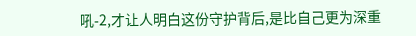吼-2,才让人明白这份守护背后,是比自己更为深重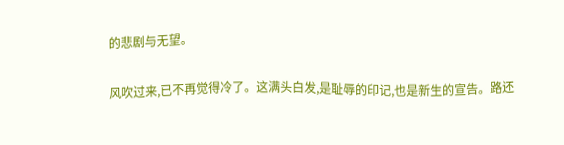的悲剧与无望。

风吹过来,已不再觉得冷了。这满头白发,是耻辱的印记,也是新生的宣告。路还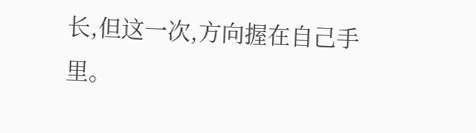长,但这一次,方向握在自己手里。